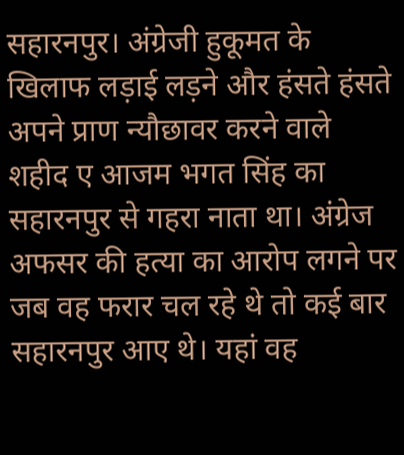सहारनपुर। अंग्रेजी हुकूमत के खिलाफ लड़ाई लड़ने और हंसते हंसते अपने प्राण न्यौछावर करने वाले शहीद ए आजम भगत सिंह का सहारनपुर से गहरा नाता था। अंग्रेज अफसर की हत्या का आरोप लगने पर जब वह फरार चल रहे थे तो कई बार सहारनपुर आए थे। यहां वह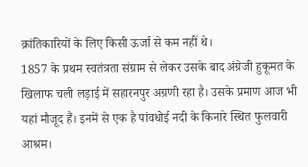क्रांतिकारियों के लिए किसी ऊर्जा से कम नहीं थे।
1857 के प्रथम स्वतंत्रता संग्राम से लेकर उसके बाद अंग्रेजी हुकूमत के खिलाफ चली लड़ाई में सहारनपुर अग्रणी रहा है। उसके प्रमाण आज भी यहां मौजूद हैं। इनमें से एक है पांवधोई नदी के किनारे स्थित फुलवारी आश्रम।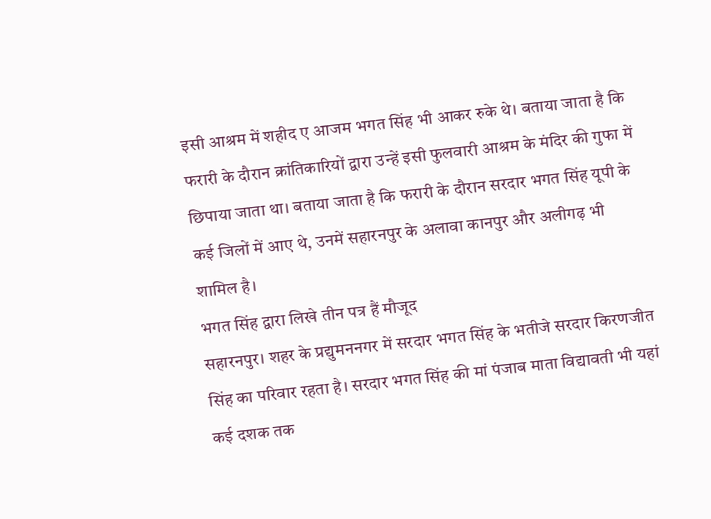इसी आश्रम में शहीद ए आजम भगत सिंह भी आकर रुके थे। बताया जाता है कि फरारी के दौरान क्रांतिकारियों द्वारा उन्हें इसी फुलवारी आश्रम के मंदिर की गुफा में छिपाया जाता था। बताया जाता है कि फरारी के दौरान सरदार भगत सिंह यूपी के कई जिलों में आए थे, उनमें सहारनपुर के अलावा कानपुर और अलीगढ़ भी शामिल है।
भगत सिंह द्वारा लिखे तीन पत्र हैं मौजूद
सहारनपुर। शहर के प्रद्युमननगर में सरदार भगत सिंह के भतीजे सरदार किरणजीत सिंह का परिवार रहता है। सरदार भगत सिंह की मां पंजाब माता विद्यावती भी यहां कई दशक तक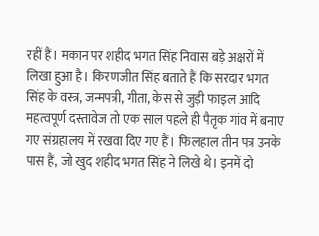रहीं हैं। मकान पर शहीद भगत सिंह निवास बड़े अक्षरों में लिखा हुआ है। किरणजीत सिंह बताते हैं कि सरदार भगत सिंह के वस्त्र, जन्मपत्री, गीता, केस से जुड़ी फाइल आदि महत्वपूर्ण दस्तावेज तो एक साल पहले ही पैतृक गांव में बनाए गए संग्रहालय में रखवा दिए गए हैं। फिलहाल तीन पत्र उनके पास हैं, जो खुद शहीद भगत सिंह ने लिखे थे। इनमें दो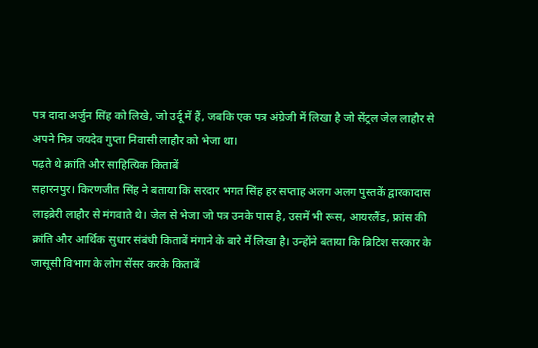पत्र दादा अर्जुन सिंह को लिखे, जो उर्दू में हैं, जबकि एक पत्र अंग्रेजी में लिखा है जो सेंट्रल जेल लाहौर से अपने मित्र जयदेव गुप्ता निवासी लाहौर को भेजा था।
पढ़ते थे क्रांति और साहित्यिक किताबें
सहारनपुर। किरणजीत सिंह ने बताया कि सरदार भगत सिंह हर सप्ताह अलग अलग पुस्तकें द्वारकादास लाइब्रेरी लाहौर से मंगवाते थे। जेल से भेजा जो पत्र उनके पास है, उसमें भी रूस, आयरलैंड, फ्रांस की क्रांति और आर्थिक सुधार संबंधी किताबें मंगाने के बारे में लिखा है। उन्होंने बताया कि ब्रिटिश सरकार के जासूसी विभाग के लोग सेंसर करके किताबें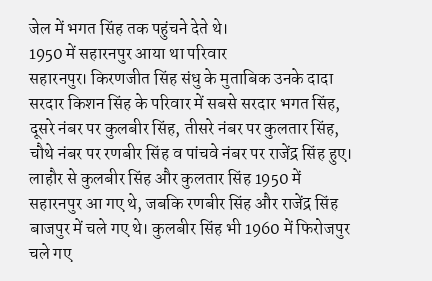जेल में भगत सिंह तक पहुंचने देते थे।
1950 में सहारनपुर आया था परिवार
सहारनपुर। किरणजीत सिंह संधु के मुताबिक उनके दादा सरदार किशन सिंह के परिवार में सबसे सरदार भगत सिंह, दूसरे नंबर पर कुलबीर सिंह, तीसरे नंबर पर कुलतार सिंह, चौथे नंबर पर रणबीर सिंह व पांचवे नंबर पर राजेंद्र सिंह हुए। लाहौर से कुलबीर सिंह और कुलतार सिंह 1950 में सहारनपुर आ गए थे, जबकि रणबीर सिंह और राजेंद्र सिंह बाजपुर में चले गए थे। कुलबीर सिंह भी 1960 में फिरोजपुर चले गए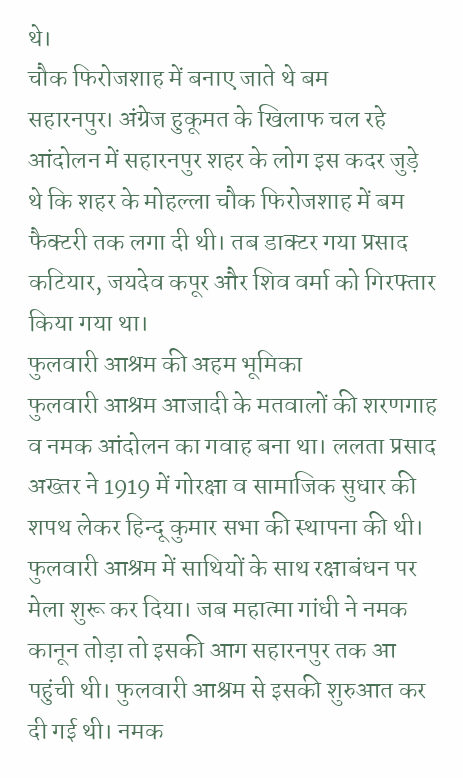थे।
चौक फिरोजशाह में बनाए जाते थे बम
सहारनपुर। अंग्रेज हुकूमत के खिलाफ चल रहे आंदोलन में सहारनपुर शहर के लोग इस कदर जुड़े थे कि शहर के मोहल्ला चौक फिरोजशाह में बम फैक्टरी तक लगा दी थी। तब डाक्टर गया प्रसाद कटियार, जयदेव कपूर और शिव वर्मा को गिरफ्तार किया गया था।
फुलवारी आश्रम की अहम भूमिका
फुलवारी आश्रम आजादी के मतवालों की शरणगाह व नमक आंदोलन का गवाह बना था। ललता प्रसाद अख्तर ने 1919 में गोरक्षा व सामाजिक सुधार की शपथ लेकर हिन्दू कुमार सभा की स्थापना की थी। फुलवारी आश्रम में साथियों के साथ रक्षाबंधन पर मेला शुरू कर दिया। जब महात्मा गांधी ने नमक कानून तोड़ा तो इसकी आग सहारनपुर तक आ पहुंची थी। फुलवारी आश्रम से इसकी शुरुआत कर दी गई थी। नमक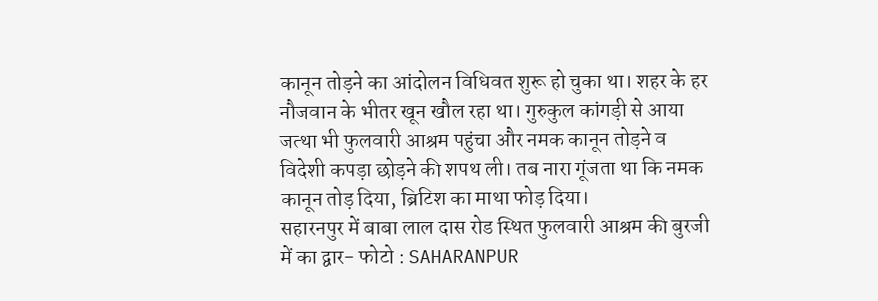कानून तोड़ने का आंदोलन विधिवत शुरू हो चुका था। शहर के हर नौजवान के भीतर खून खौल रहा था। गुरुकुल कांगड़ी से आया जत्था भी फुलवारी आश्रम पहुंचा और नमक कानून तोड़ने व विदेशी कपड़ा छोड़ने की शपथ ली। तब नारा गूंजता था कि नमक कानून तोड़ दिया, ब्रिटिश का माथा फोड़ दिया।
सहारनपुर में बाबा लाल दास रोड स्थित फुलवारी आश्रम की बुरजी में का द्वार- फोटो : SAHARANPUR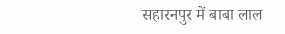सहारनपुर में बाबा लाल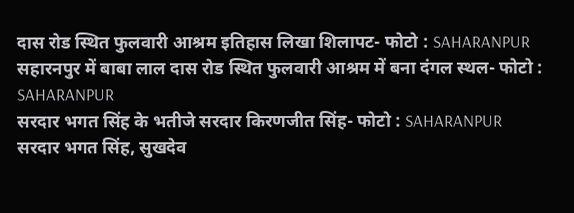दास रोड स्थित फुलवारी आश्रम इतिहास लिखा शिलापट- फोटो : SAHARANPUR
सहारनपुर में बाबा लाल दास रोड स्थित फुलवारी आश्रम में बना दंगल स्थल- फोटो : SAHARANPUR
सरदार भगत सिंह के भतीजे सरदार किरणजीत सिंह- फोटो : SAHARANPUR
सरदार भगत सिंह, सुखदेव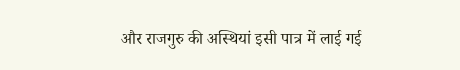और राजगुरु की अस्थियां इसी पात्र में लाई गई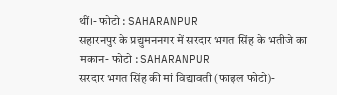थीं।- फोटो : SAHARANPUR
सहारनपुर के प्रद्युमननगर में सरदार भगत सिंह के भतीजे का मकान- फोटो : SAHARANPUR
सरदार भगत सिंह की मां विद्यावती (फाइल फोटो)-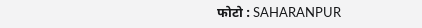फोटो : SAHARANPUR